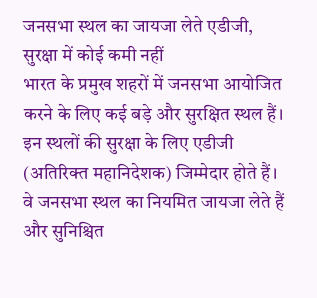जनसभा स्थल का जायजा लेते एडीजी, सुरक्षा में कोई कमी नहीं
भारत के प्रमुख शहरों में जनसभा आयोजित करने के लिए कई बड़े और सुरक्षित स्थल हैं। इन स्थलों की सुरक्षा के लिए एडीजी (अतिरिक्त महानिदेशक) जिम्मेदार होते हैं। वे जनसभा स्थल का नियमित जायजा लेते हैं और सुनिश्चित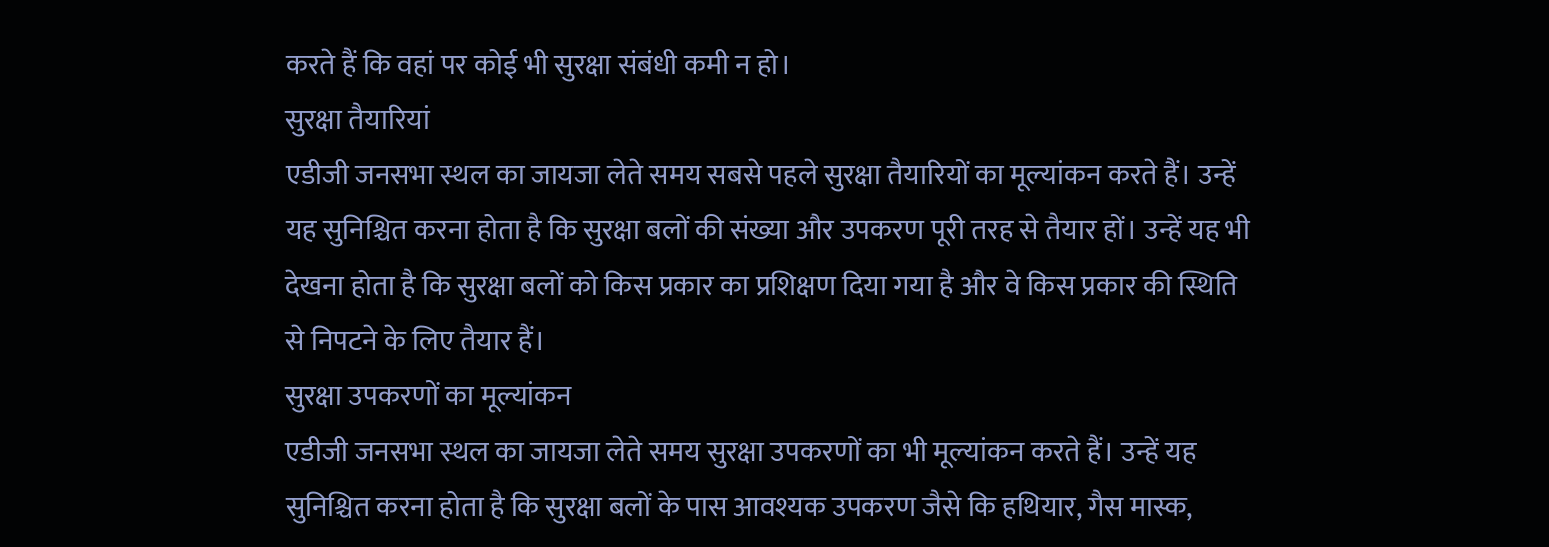करते हैं कि वहां पर कोई भी सुरक्षा संबंधी कमी न हो।
सुरक्षा तैयारियां
एडीजी जनसभा स्थल का जायजा लेते समय सबसे पहले सुरक्षा तैयारियों का मूल्यांकन करते हैं। उन्हें यह सुनिश्चित करना होता है कि सुरक्षा बलों की संख्या और उपकरण पूरी तरह से तैयार हों। उन्हें यह भी देखना होता है कि सुरक्षा बलों को किस प्रकार का प्रशिक्षण दिया गया है और वे किस प्रकार की स्थिति से निपटने के लिए तैयार हैं।
सुरक्षा उपकरणों का मूल्यांकन
एडीजी जनसभा स्थल का जायजा लेते समय सुरक्षा उपकरणों का भी मूल्यांकन करते हैं। उन्हें यह सुनिश्चित करना होता है कि सुरक्षा बलों के पास आवश्यक उपकरण जैसे कि हथियार, गैस मास्क,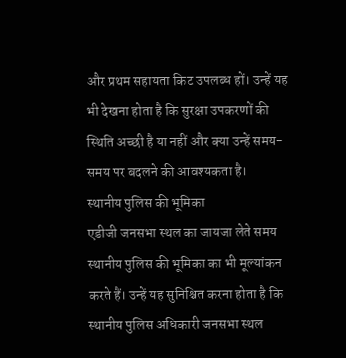और प्रथम सहायता किट उपलब्ध हों। उन्हें यह भी देखना होता है कि सुरक्षा उपकरणों की स्थिति अच्छी है या नहीं और क्या उन्हें समय-समय पर बदलने की आवश्यकता है।
स्थानीय पुलिस की भूमिका
एडीजी जनसभा स्थल का जायजा लेते समय स्थानीय पुलिस की भूमिका का भी मूल्यांकन करते हैं। उन्हें यह सुनिश्चित करना होता है कि स्थानीय पुलिस अधिकारी जनसभा स्थल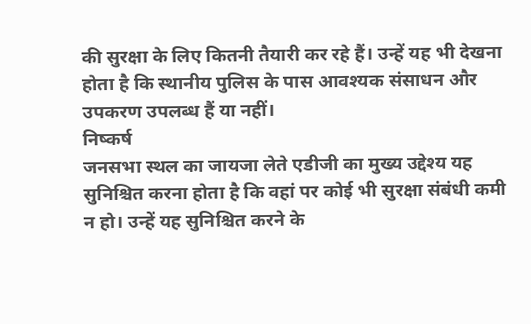की सुरक्षा के लिए कितनी तैयारी कर रहे हैं। उन्हें यह भी देखना होता है कि स्थानीय पुलिस के पास आवश्यक संसाधन और उपकरण उपलब्ध हैं या नहीं।
निष्कर्ष
जनसभा स्थल का जायजा लेते एडीजी का मुख्य उद्देश्य यह सुनिश्चित करना होता है कि वहां पर कोई भी सुरक्षा संबंधी कमी न हो। उन्हें यह सुनिश्चित करने के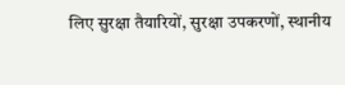लिए सुरक्षा तैयारियों, सुरक्षा उपकरणों, स्थानीय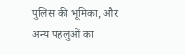पुलिस की भूमिका, और अन्य पहलुओं का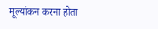मूल्यांकन करना होता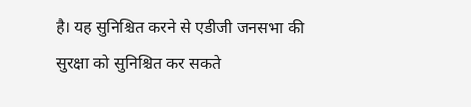है। यह सुनिश्चित करने से एडीजी जनसभा की सुरक्षा को सुनिश्चित कर सकते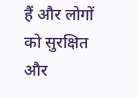हैं और लोगों को सुरक्षित और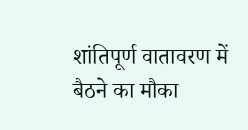शांतिपूर्ण वातावरण में बैठने का मौका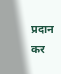प्रदान कर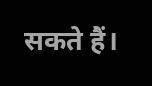सकते हैं।